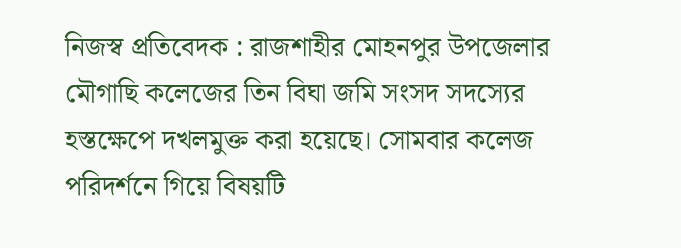নিজস্ব প্রতিবেদক : রাজশাহীর মোহনপুর উপজেলার মৌগাছি কলেজের তিন বিঘা জমি সংসদ সদস্যের হস্তক্ষেপে দখলমুক্ত করা হয়েছে। সোমবার কলেজ পরিদর্শনে গিয়ে বিষয়টি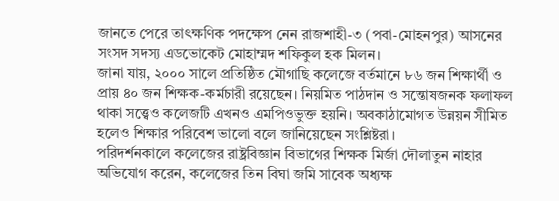জানতে পেরে তাৎক্ষণিক পদক্ষেপ নেন রাজশাহী-৩ (পবা-মোহনপুর) আসনের সংসদ সদস্য এডভোকেট মোহাম্মদ শফিকুল হক মিলন।
জানা যায়, ২০০০ সালে প্রতিষ্ঠিত মৌগাছি কলেজে বর্তমানে ৮৬ জন শিক্ষার্থী ও প্রায় ৪০ জন শিক্ষক-কর্মচারী রয়েছেন। নিয়মিত পাঠদান ও সন্তোষজনক ফলাফল থাকা সত্ত্বেও কলেজটি এখনও এমপিওভুক্ত হয়নি। অবকাঠামোগত উন্নয়ন সীমিত হলেও শিক্ষার পরিবেশ ভালো বলে জানিয়েছেন সংশ্লিষ্টরা।
পরিদর্শনকালে কলেজের রাষ্ট্রবিজ্ঞান বিভাগের শিক্ষক মির্জা দৌলাতুন নাহার অভিযোগ করেন, কলেজের তিন বিঘা জমি সাবেক অধ্যক্ষ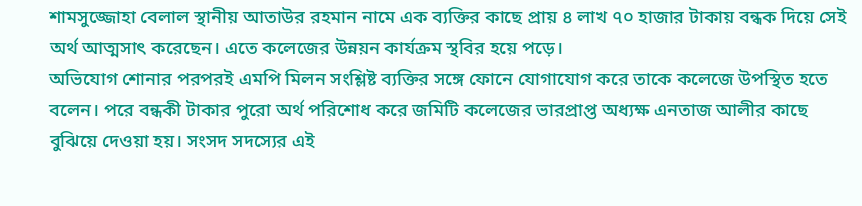শামসুজ্জোহা বেলাল স্থানীয় আতাউর রহমান নামে এক ব্যক্তির কাছে প্রায় ৪ লাখ ৭০ হাজার টাকায় বন্ধক দিয়ে সেই অর্থ আত্মসাৎ করেছেন। এতে কলেজের উন্নয়ন কার্যক্রম স্থবির হয়ে পড়ে।
অভিযোগ শোনার পরপরই এমপি মিলন সংশ্লিষ্ট ব্যক্তির সঙ্গে ফোনে যোগাযোগ করে তাকে কলেজে উপস্থিত হতে বলেন। পরে বন্ধকী টাকার পুরো অর্থ পরিশোধ করে জমিটি কলেজের ভারপ্রাপ্ত অধ্যক্ষ এনতাজ আলীর কাছে বুঝিয়ে দেওয়া হয়। সংসদ সদস্যের এই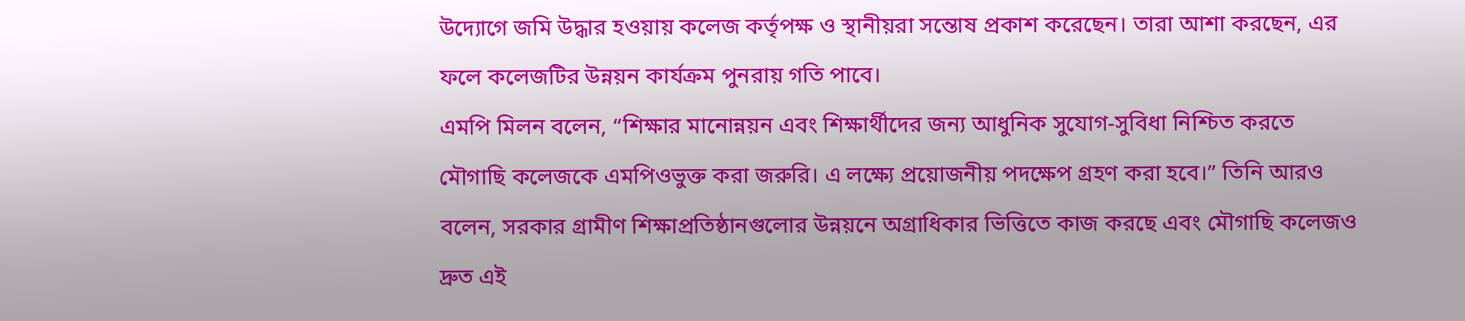উদ্যোগে জমি উদ্ধার হওয়ায় কলেজ কর্তৃপক্ষ ও স্থানীয়রা সন্তোষ প্রকাশ করেছেন। তারা আশা করছেন, এর ফলে কলেজটির উন্নয়ন কার্যক্রম পুনরায় গতি পাবে।
এমপি মিলন বলেন, “শিক্ষার মানোন্নয়ন এবং শিক্ষার্থীদের জন্য আধুনিক সুযোগ-সুবিধা নিশ্চিত করতে মৌগাছি কলেজকে এমপিওভুক্ত করা জরুরি। এ লক্ষ্যে প্রয়োজনীয় পদক্ষেপ গ্রহণ করা হবে।” তিনি আরও বলেন, সরকার গ্রামীণ শিক্ষাপ্রতিষ্ঠানগুলোর উন্নয়নে অগ্রাধিকার ভিত্তিতে কাজ করছে এবং মৌগাছি কলেজও দ্রুত এই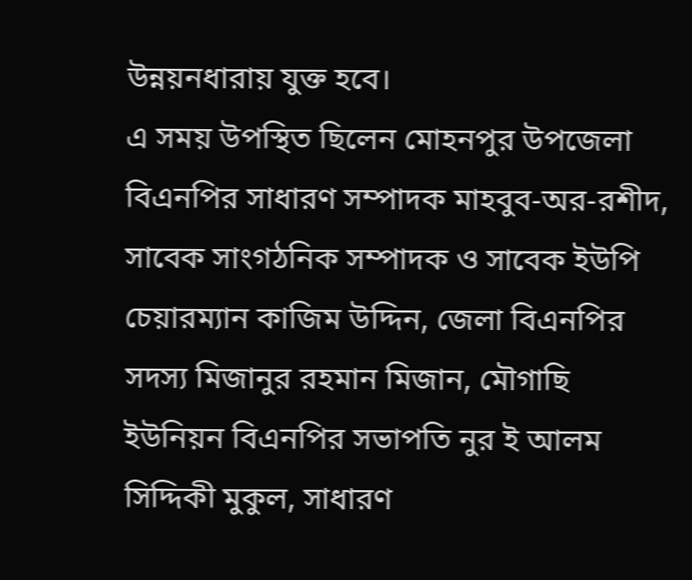উন্নয়নধারায় যুক্ত হবে।
এ সময় উপস্থিত ছিলেন মোহনপুর উপজেলা বিএনপির সাধারণ সম্পাদক মাহবুব-অর-রশীদ, সাবেক সাংগঠনিক সম্পাদক ও সাবেক ইউপি চেয়ারম্যান কাজিম উদ্দিন, জেলা বিএনপির সদস্য মিজানুর রহমান মিজান, মৌগাছি ইউনিয়ন বিএনপির সভাপতি নুর ই আলম সিদ্দিকী মুকুল, সাধারণ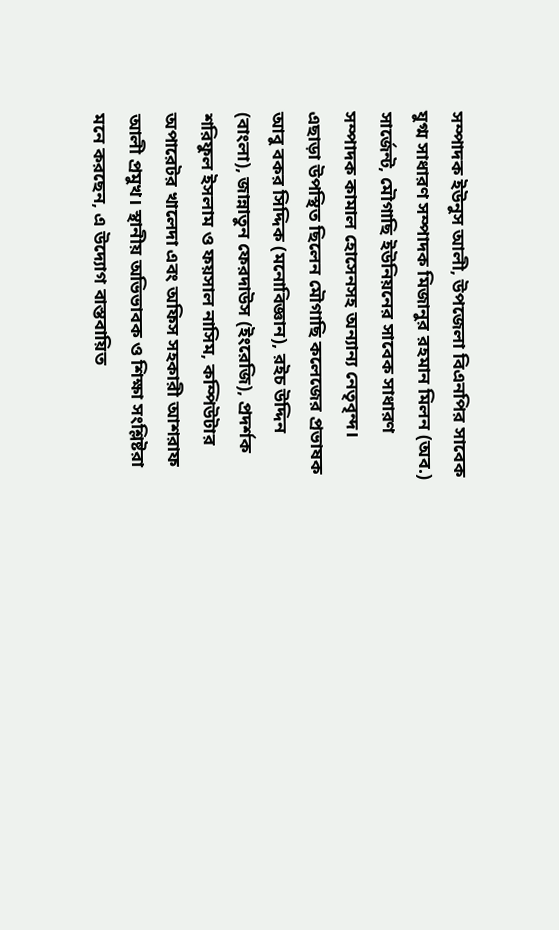সম্পাদক ইউনুস আলী, উপজেলা বিএনপির সাবেক যুগ্ম সাধারণ সম্পাদক মিজানুর রহমান মিলন (অব.) সার্জেন্ট, মৌগাছি ইউনিয়নের সাবেক সাধারণ সম্পাদক কামাল হোসেনসহ অন্যান্য নেতৃবৃন্দ।
এছাড়া উপস্থিত ছিলেন মৌগাছি কলেজের প্রভাষক আবু বকর সিদ্দিক (মনোবিজ্ঞান), রইচ উদ্দিন (বাংলা), জান্নাতুন ফেরদাউস (ইংরেজি), প্রদর্শক শরিফুল ইসলাম ও ফয়সাল নাসিম, কম্পিউটার অপারেটর খালেদা এবং অফিস সহকারী আশরাফ আলী প্রমুখ। স্থানীয় অভিভাবক ও শিক্ষা সংশ্লিষ্টরা মনে করছেন, এ উদ্যোগ বাস্তবায়িত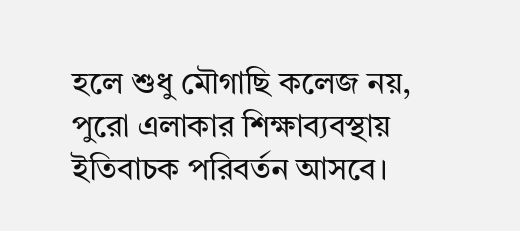হলে শুধু মৌগাছি কলেজ নয়, পুরো এলাকার শিক্ষাব্যবস্থায় ইতিবাচক পরিবর্তন আসবে।